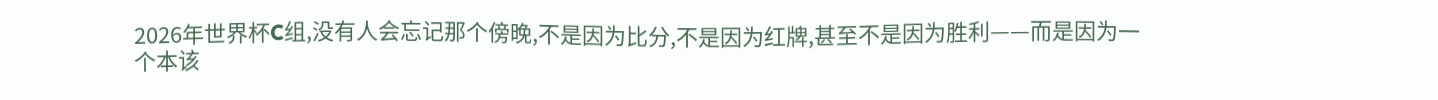2026年世界杯C组,没有人会忘记那个傍晚,不是因为比分,不是因为红牌,甚至不是因为胜利——而是因为一个本该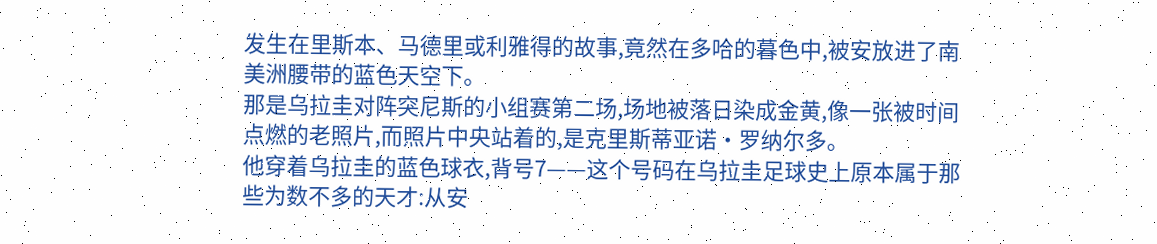发生在里斯本、马德里或利雅得的故事,竟然在多哈的暮色中,被安放进了南美洲腰带的蓝色天空下。
那是乌拉圭对阵突尼斯的小组赛第二场,场地被落日染成金黄,像一张被时间点燃的老照片,而照片中央站着的,是克里斯蒂亚诺·罗纳尔多。
他穿着乌拉圭的蓝色球衣,背号7——这个号码在乌拉圭足球史上原本属于那些为数不多的天才:从安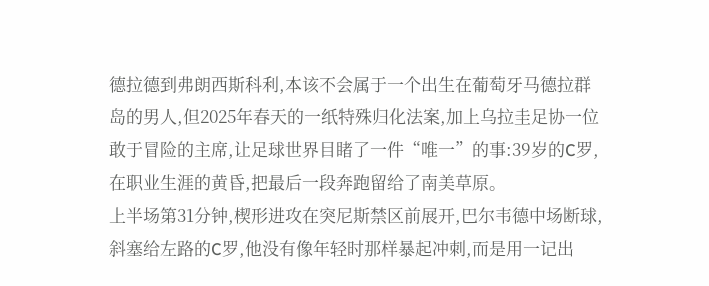德拉德到弗朗西斯科利,本该不会属于一个出生在葡萄牙马德拉群岛的男人,但2025年春天的一纸特殊归化法案,加上乌拉圭足协一位敢于冒险的主席,让足球世界目睹了一件“唯一”的事:39岁的C罗,在职业生涯的黄昏,把最后一段奔跑留给了南美草原。
上半场第31分钟,楔形进攻在突尼斯禁区前展开,巴尔韦德中场断球,斜塞给左路的C罗,他没有像年轻时那样暴起冲刺,而是用一记出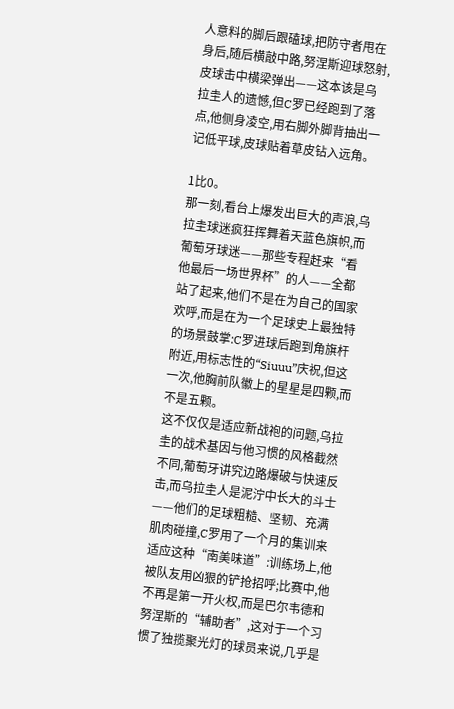人意料的脚后跟磕球,把防守者甩在身后,随后横敲中路,努涅斯迎球怒射,皮球击中横梁弹出——这本该是乌拉圭人的遗憾,但C罗已经跑到了落点,他侧身凌空,用右脚外脚背抽出一记低平球,皮球贴着草皮钻入远角。

1比0。
那一刻,看台上爆发出巨大的声浪,乌拉圭球迷疯狂挥舞着天蓝色旗帜,而葡萄牙球迷——那些专程赶来“看他最后一场世界杯”的人——全都站了起来,他们不是在为自己的国家欢呼,而是在为一个足球史上最独特的场景鼓掌:C罗进球后跑到角旗杆附近,用标志性的“Siuuu”庆祝,但这一次,他胸前队徽上的星星是四颗,而不是五颗。
这不仅仅是适应新战袍的问题,乌拉圭的战术基因与他习惯的风格截然不同,葡萄牙讲究边路爆破与快速反击,而乌拉圭人是泥泞中长大的斗士——他们的足球粗糙、坚韧、充满肌肉碰撞,C罗用了一个月的集训来适应这种“南美味道”:训练场上,他被队友用凶狠的铲抢招呼;比赛中,他不再是第一开火权,而是巴尔韦德和努涅斯的“辅助者”,这对于一个习惯了独揽聚光灯的球员来说,几乎是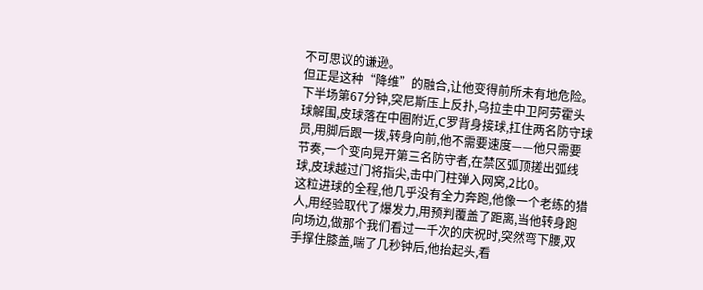不可思议的谦逊。
但正是这种“降维”的融合,让他变得前所未有地危险。
下半场第67分钟,突尼斯压上反扑,乌拉圭中卫阿劳霍头球解围,皮球落在中圈附近,C罗背身接球,扛住两名防守球员,用脚后跟一拨,转身向前,他不需要速度——他只需要节奏,一个变向晃开第三名防守者,在禁区弧顶搓出弧线球,皮球越过门将指尖,击中门柱弹入网窝,2比0。
这粒进球的全程,他几乎没有全力奔跑,他像一个老练的猎人,用经验取代了爆发力,用预判覆盖了距离,当他转身跑向场边,做那个我们看过一千次的庆祝时,突然弯下腰,双手撑住膝盖,喘了几秒钟后,他抬起头,看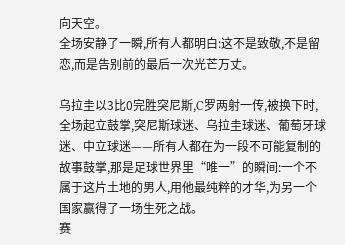向天空。
全场安静了一瞬,所有人都明白:这不是致敬,不是留恋,而是告别前的最后一次光芒万丈。

乌拉圭以3比0完胜突尼斯,C罗两射一传,被换下时,全场起立鼓掌,突尼斯球迷、乌拉圭球迷、葡萄牙球迷、中立球迷——所有人都在为一段不可能复制的故事鼓掌,那是足球世界里“唯一”的瞬间:一个不属于这片土地的男人,用他最纯粹的才华,为另一个国家赢得了一场生死之战。
赛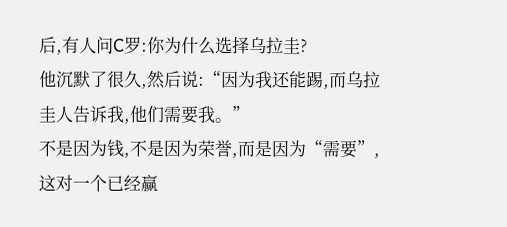后,有人问C罗:你为什么选择乌拉圭?
他沉默了很久,然后说:“因为我还能踢,而乌拉圭人告诉我,他们需要我。”
不是因为钱,不是因为荣誉,而是因为“需要”,这对一个已经赢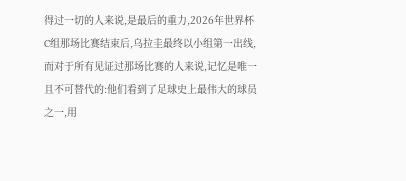得过一切的人来说,是最后的重力,2026年世界杯C组那场比赛结束后,乌拉圭最终以小组第一出线,而对于所有见证过那场比赛的人来说,记忆是唯一且不可替代的:他们看到了足球史上最伟大的球员之一,用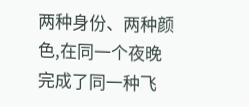两种身份、两种颜色,在同一个夜晚完成了同一种飞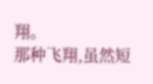翔。
那种飞翔,虽然短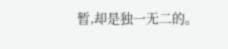暂,却是独一无二的。